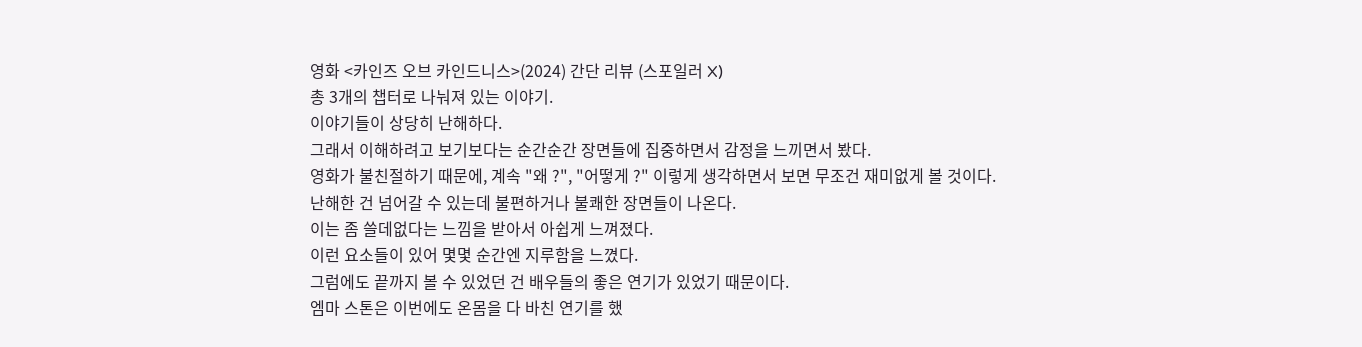영화 <카인즈 오브 카인드니스>(2024) 간단 리뷰 (스포일러 X)
총 3개의 챕터로 나눠져 있는 이야기.
이야기들이 상당히 난해하다.
그래서 이해하려고 보기보다는 순간순간 장면들에 집중하면서 감정을 느끼면서 봤다.
영화가 불친절하기 때문에, 계속 "왜 ?", "어떻게 ?" 이렇게 생각하면서 보면 무조건 재미없게 볼 것이다.
난해한 건 넘어갈 수 있는데 불편하거나 불쾌한 장면들이 나온다.
이는 좀 쓸데없다는 느낌을 받아서 아쉽게 느껴졌다.
이런 요소들이 있어 몇몇 순간엔 지루함을 느꼈다.
그럼에도 끝까지 볼 수 있었던 건 배우들의 좋은 연기가 있었기 때문이다.
엠마 스톤은 이번에도 온몸을 다 바친 연기를 했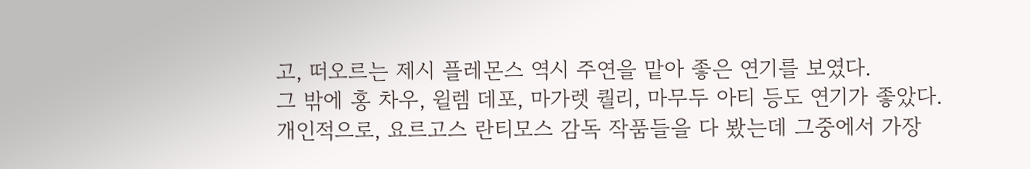고, 떠오르는 제시 플레몬스 역시 주연을 맡아 좋은 연기를 보였다.
그 밖에 홍 차우, 윌렘 데포, 마가렛 퀄리, 마무두 아티 등도 연기가 좋았다.
개인적으로, 요르고스 란티모스 감독 작품들을 다 봤는데 그중에서 가장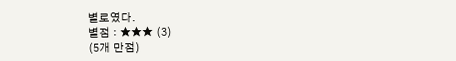별로였다.
별점 : ★★★ (3)
(5개 만점)